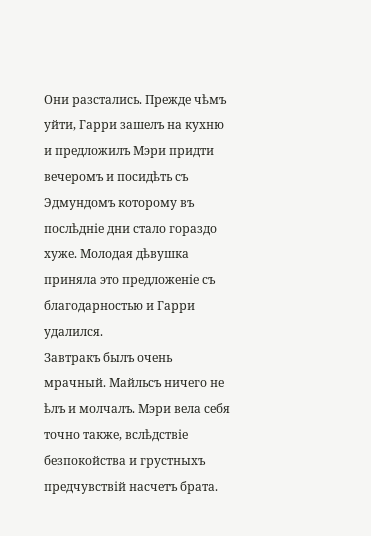Они разстались. Прежде чѣмъ уйти, Гарри зашелъ на кухню и предложилъ Мэри придти вечеромъ и посидѣть съ Эдмундомъ которому въ послѣдніе дни стало гораздо хуже. Молодая дѣвушка приняла это предложеніе съ благодарностью и Гарри удалился.
Завтракъ былъ очень мрачный. Майльсъ ничего не ѣлъ и молчалъ. Мэри вела себя точно также, вслѣдствіе безпокойства и грустныхъ предчувствій насчетъ брата.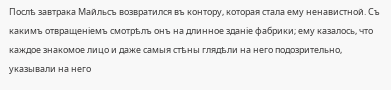Послѣ завтрака Майльсъ возвратился въ контору, которая стала ему ненавистной. Съ какимъ отвращеніемъ смотрѣлъ онъ на длинное зданіе фабрики; ему казалось, что каждое знакомое лицо и даже самыя стѣны глядѣли на него подозрительно, указывали на него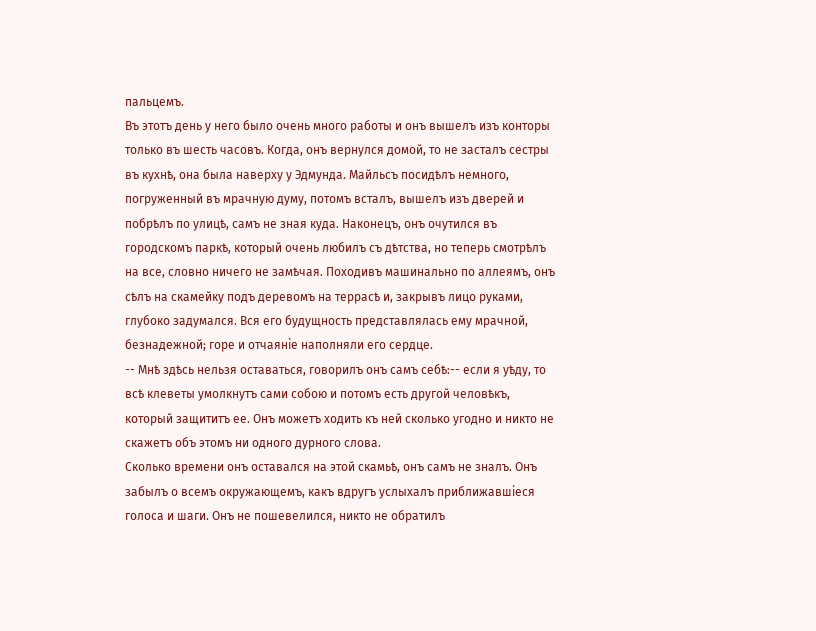пальцемъ.
Въ этотъ день у него было очень много работы и онъ вышелъ изъ конторы только въ шесть часовъ. Когда, онъ вернулся домой, то не засталъ сестры въ кухнѣ, она была наверху у Эдмунда. Майльсъ посидѣлъ немного, погруженный въ мрачную думу, потомъ всталъ, вышелъ изъ дверей и побрѣлъ по улицѣ, самъ не зная куда. Наконецъ, онъ очутился въ городскомъ паркѣ, который очень любилъ съ дѣтства, но теперь смотрѣлъ на все, словно ничего не замѣчая. Походивъ машинально по аллеямъ, онъ сѣлъ на скамейку подъ деревомъ на террасѣ и, закрывъ лицо руками, глубоко задумался. Вся его будущность представлялась ему мрачной, безнадежной; горе и отчаяніе наполняли его сердце.
-- Мнѣ здѣсь нельзя оставаться, говорилъ онъ самъ себѣ:-- если я уѣду, то всѣ клеветы умолкнутъ сами собою и потомъ есть другой человѣкъ, который защититъ ее. Онъ можетъ ходить къ ней сколько угодно и никто не скажетъ объ этомъ ни одного дурного слова.
Сколько времени онъ оставался на этой скамьѣ, онъ самъ не зналъ. Онъ забылъ о всемъ окружающемъ, какъ вдругъ услыхалъ приближавшіеся голоса и шаги. Онъ не пошевелился, никто не обратилъ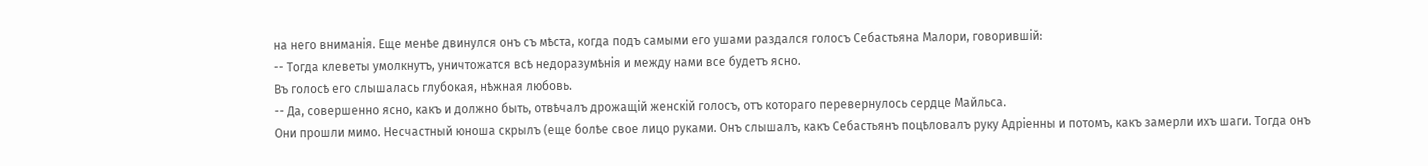на него вниманія. Еще менѣе двинулся онъ съ мѣста, когда подъ самыми его ушами раздался голосъ Себастьяна Малори, говорившій:
-- Тогда клеветы умолкнутъ, уничтожатся всѣ недоразумѣнія и между нами все будетъ ясно.
Въ голосѣ его слышалась глубокая, нѣжная любовь.
-- Да, совершенно ясно, какъ и должно быть, отвѣчалъ дрожащій женскій голосъ, отъ котораго перевернулось сердце Майльса.
Они прошли мимо. Несчастный юноша скрылъ (еще болѣе свое лицо руками. Онъ слышалъ, какъ Себастьянъ поцѣловалъ руку Адріенны и потомъ, какъ замерли ихъ шаги. Тогда онъ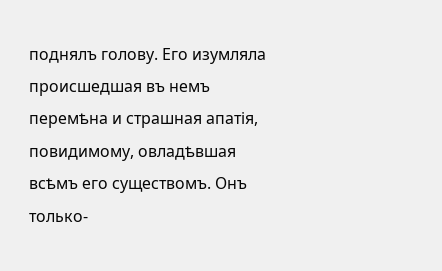поднялъ голову. Его изумляла происшедшая въ немъ перемѣна и страшная апатія, повидимому, овладѣвшая всѣмъ его существомъ. Онъ только-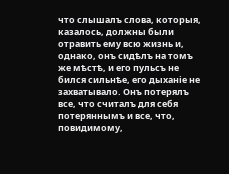что слышалъ слова, которыя, казалось, должны были отравить ему всю жизнь и, однако, онъ сидѣлъ на томъ же мѣстѣ, и его пульсъ не бился сильнѣе, его дыханіе не захватывало. Онъ потерялъ все, что считалъ для себя потеряннымъ и все, что, повидимому,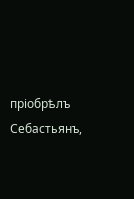пріобрѣлъ Себастьянъ,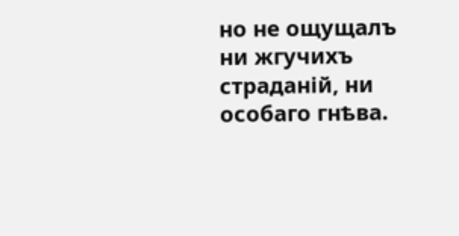но не ощущалъ ни жгучихъ страданій, ни особаго гнѣва.